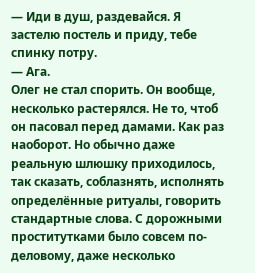— Иди в душ, раздевайся. Я застелю постель и приду, тебе спинку потру.
— Ага.
Олег не стал спорить. Он вообще, несколько растерялся. Не то, чтоб он пасовал перед дамами. Как раз наоборот. Но обычно даже реальную шлюшку приходилось, так сказать, соблазнять, исполнять определённые ритуалы, говорить стандартные слова. С дорожными проститутками было совсем по-деловому, даже несколько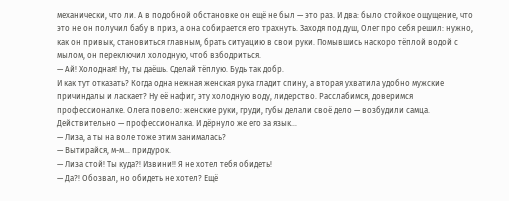механически, что ли. А в подобной обстановке он ещё не был — это раз. И два: было стойкое ощущение, что это не он получил бабу в приз, а она собирается его трахнуть. Заходя под душ, Олег про себя решил: нужно, как он привык, становиться главным, брать ситуацию в свои руки. Помывшись наскоро тёплой водой с мылом, он переключил холодную, чтоб взбодриться.
— Ай! Холодная! Ну, ты даёшь. Сделай тёплую. Будь так добр.
И как тут отказать? Когда одна нежная женская рука гладит спину, а вторая ухватила удобно мужские причиндалы и ласкает? Ну её нафиг, эту холодную воду, лидерство. Расслабимся, доверимся профессионалке. Олега повело: женские руки, груди, губы делали своё дело — возбудили самца. Действительно — профессионалка. И дёрнуло же его за язык…
— Лиза, а ты на воле тоже этим занималась?
— Вытирайся, м-м… придурок.
— Лиза стой! Ты куда?! Извини!! Я не хотел тебя обидеть!
— Да?! Обозвал, но обидеть не хотел? Ещё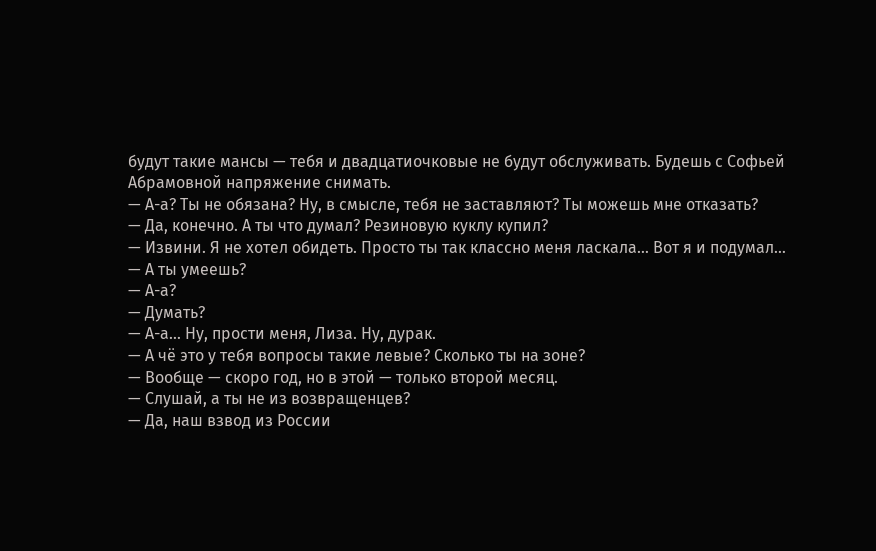будут такие мансы — тебя и двадцатиочковые не будут обслуживать. Будешь с Софьей Абрамовной напряжение снимать.
— А-а? Ты не обязана? Ну, в смысле, тебя не заставляют? Ты можешь мне отказать?
— Да, конечно. А ты что думал? Резиновую куклу купил?
— Извини. Я не хотел обидеть. Просто ты так классно меня ласкала… Вот я и подумал…
— А ты умеешь?
— А-а?
— Думать?
— А-а… Ну, прости меня, Лиза. Ну, дурак.
— А чё это у тебя вопросы такие левые? Сколько ты на зоне?
— Вообще — скоро год, но в этой — только второй месяц.
— Слушай, а ты не из возвращенцев?
— Да, наш взвод из России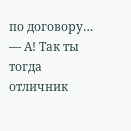по договору…
— А! Так ты тогда отличник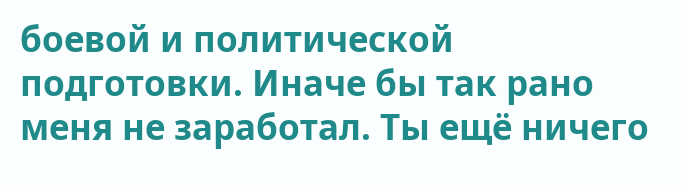боевой и политической подготовки. Иначе бы так рано меня не заработал. Ты ещё ничего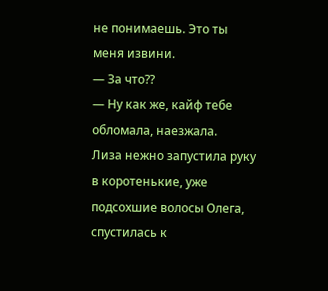не понимаешь. Это ты меня извини.
— За что??
— Ну как же, кайф тебе обломала, наезжала.
Лиза нежно запустила руку в коротенькие, уже подсохшие волосы Олега, спустилась к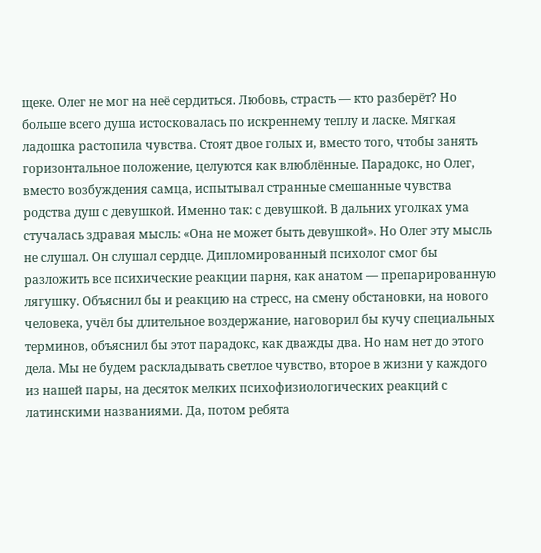щеке. Олег не мог на неё сердиться. Любовь, страсть — кто разберёт? Но больше всего душа истосковалась по искреннему теплу и ласке. Мягкая ладошка растопила чувства. Стоят двое голых и, вместо того, чтобы занять горизонтальное положение, целуются как влюблённые. Парадокс, но Олег, вместо возбуждения самца, испытывал странные смешанные чувства родства душ с девушкой. Именно так: с девушкой. В дальних уголках ума стучалась здравая мысль: «Она не может быть девушкой». Но Олег эту мысль не слушал. Он слушал сердце. Дипломированный психолог смог бы разложить все психические реакции парня, как анатом — препарированную лягушку. Объяснил бы и реакцию на стресс, на смену обстановки, на нового человека, учёл бы длительное воздержание, наговорил бы кучу специальных терминов, объяснил бы этот парадокс, как дважды два. Но нам нет до этого дела. Мы не будем раскладывать светлое чувство, второе в жизни у каждого из нашей пары, на десяток мелких психофизиологических реакций с латинскими названиями. Да, потом ребята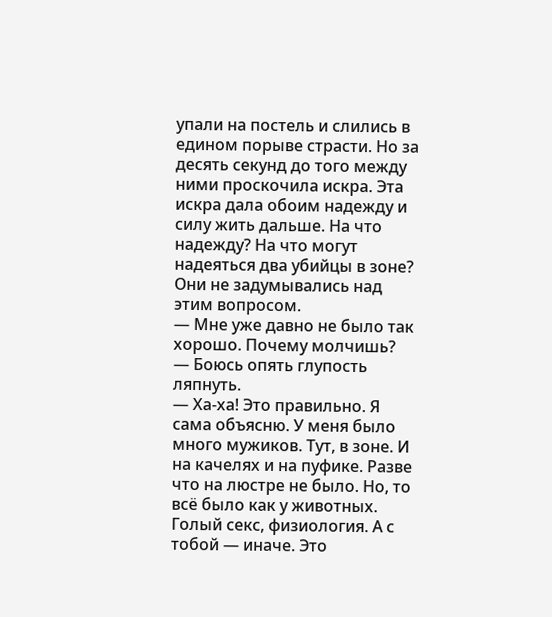упали на постель и слились в едином порыве страсти. Но за десять секунд до того между ними проскочила искра. Эта искра дала обоим надежду и силу жить дальше. На что надежду? На что могут надеяться два убийцы в зоне? Они не задумывались над этим вопросом.
— Мне уже давно не было так хорошо. Почему молчишь?
— Боюсь опять глупость ляпнуть.
— Ха-ха! Это правильно. Я сама объясню. У меня было много мужиков. Тут, в зоне. И на качелях и на пуфике. Разве что на люстре не было. Но, то всё было как у животных. Голый секс, физиология. А с тобой — иначе. Это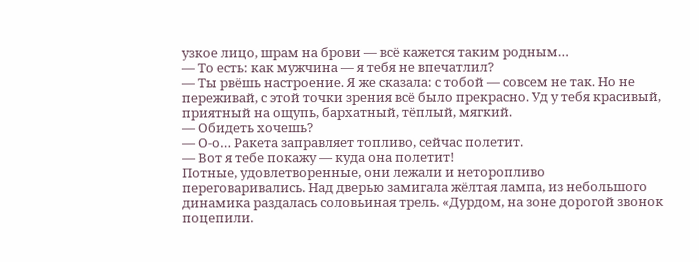узкое лицо, шрам на брови — всё кажется таким родным…
— То есть: как мужчина — я тебя не впечатлил?
— Ты рвёшь настроение. Я же сказала: с тобой — совсем не так. Но не переживай, с этой точки зрения всё было прекрасно. Уд у тебя красивый, приятный на ощупь, бархатный, тёплый, мягкий.
— Обидеть хочешь?
— О-о… Ракета заправляет топливо, сейчас полетит.
— Вот я тебе покажу — куда она полетит!
Потные, удовлетворенные, они лежали и неторопливо переговаривались. Над дверью замигала жёлтая лампа, из небольшого динамика раздалась соловьиная трель. «Дурдом, на зоне дорогой звонок поцепили.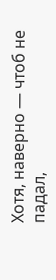Хотя, наверно — чтоб не падал,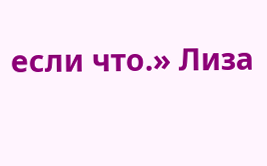если что.» Лиза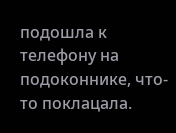подошла к телефону на подоконнике, что-то поклацала.